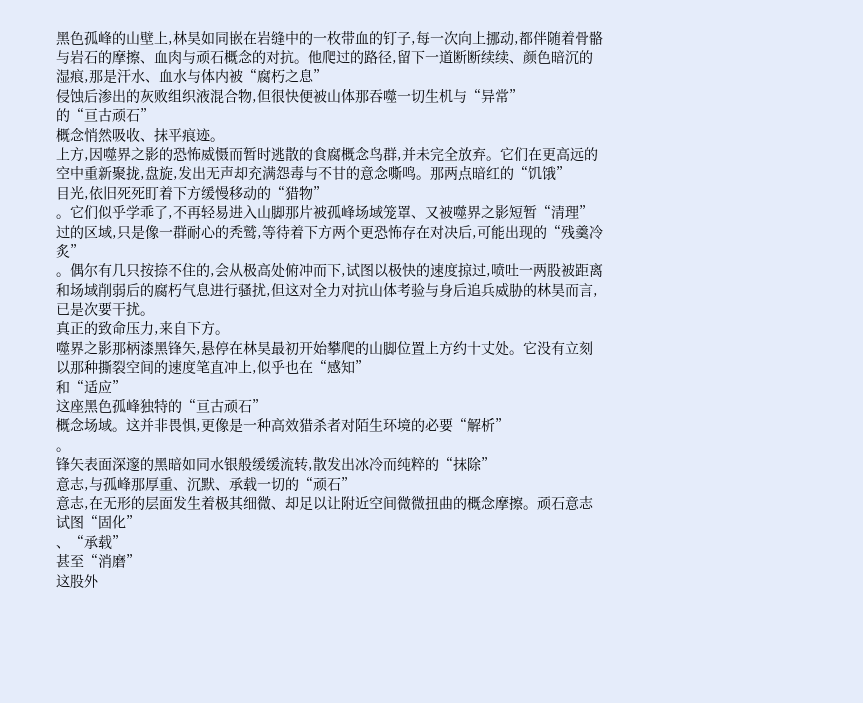黑色孤峰的山壁上,林昊如同嵌在岩缝中的一枚带血的钉子,每一次向上挪动,都伴随着骨骼与岩石的摩擦、血肉与顽石概念的对抗。他爬过的路径,留下一道断断续续、颜色暗沉的湿痕,那是汗水、血水与体内被“腐朽之息”
侵蚀后渗出的灰败组织液混合物,但很快便被山体那吞噬一切生机与“异常”
的“亘古顽石”
概念悄然吸收、抹平痕迹。
上方,因噬界之影的恐怖威慑而暂时逃散的食腐概念鸟群,并未完全放弃。它们在更高远的空中重新聚拢,盘旋,发出无声却充满怨毒与不甘的意念嘶鸣。那两点暗红的“饥饿”
目光,依旧死死盯着下方缓慢移动的“猎物”
。它们似乎学乖了,不再轻易进入山脚那片被孤峰场域笼罩、又被噬界之影短暂“清理”
过的区域,只是像一群耐心的秃鹫,等待着下方两个更恐怖存在对决后,可能出现的“残羹冷炙”
。偶尔有几只按捺不住的,会从极高处俯冲而下,试图以极快的速度掠过,喷吐一两股被距离和场域削弱后的腐朽气息进行骚扰,但这对全力对抗山体考验与身后追兵威胁的林昊而言,已是次要干扰。
真正的致命压力,来自下方。
噬界之影那柄漆黑锋矢,悬停在林昊最初开始攀爬的山脚位置上方约十丈处。它没有立刻以那种撕裂空间的速度笔直冲上,似乎也在“感知”
和“适应”
这座黑色孤峰独特的“亘古顽石”
概念场域。这并非畏惧,更像是一种高效猎杀者对陌生环境的必要“解析”
。
锋矢表面深邃的黑暗如同水银般缓缓流转,散发出冰冷而纯粹的“抹除”
意志,与孤峰那厚重、沉默、承载一切的“顽石”
意志,在无形的层面发生着极其细微、却足以让附近空间微微扭曲的概念摩擦。顽石意志试图“固化”
、“承载”
甚至“消磨”
这股外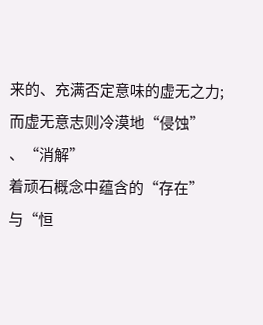来的、充满否定意味的虚无之力;而虚无意志则冷漠地“侵蚀”
、“消解”
着顽石概念中蕴含的“存在”
与“恒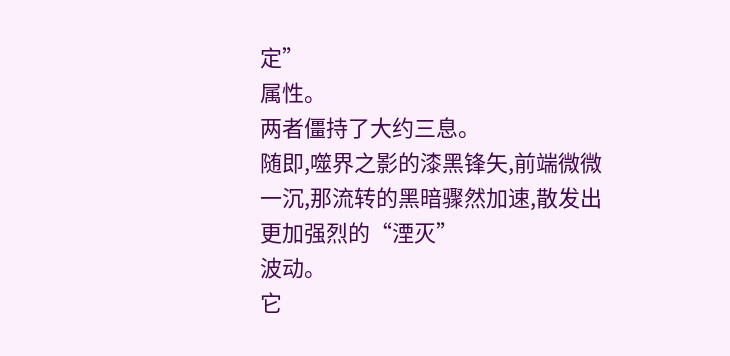定”
属性。
两者僵持了大约三息。
随即,噬界之影的漆黑锋矢,前端微微一沉,那流转的黑暗骤然加速,散发出更加强烈的“湮灭”
波动。
它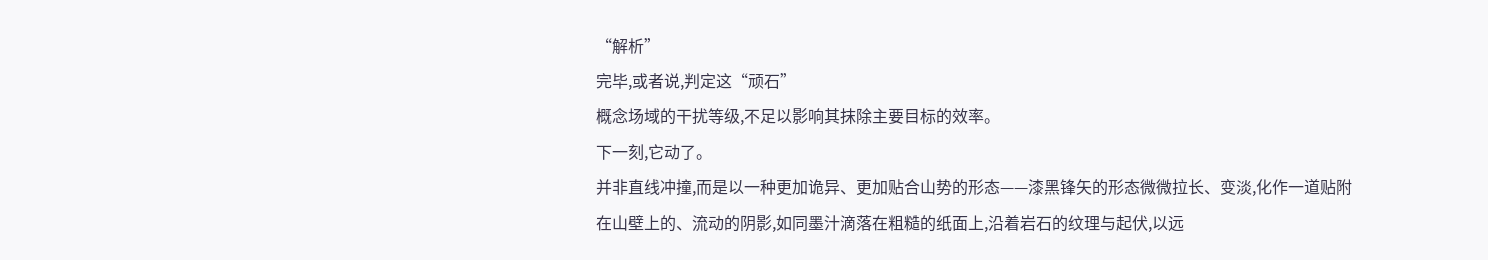“解析”
完毕,或者说,判定这“顽石”
概念场域的干扰等级,不足以影响其抹除主要目标的效率。
下一刻,它动了。
并非直线冲撞,而是以一种更加诡异、更加贴合山势的形态——漆黑锋矢的形态微微拉长、变淡,化作一道贴附在山壁上的、流动的阴影,如同墨汁滴落在粗糙的纸面上,沿着岩石的纹理与起伏,以远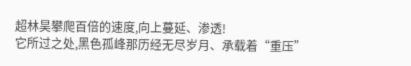超林昊攀爬百倍的速度,向上蔓延、渗透!
它所过之处,黑色孤峰那历经无尽岁月、承载着“重压”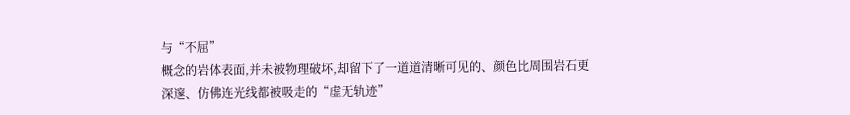与“不屈”
概念的岩体表面,并未被物理破坏,却留下了一道道清晰可见的、颜色比周围岩石更深邃、仿佛连光线都被吸走的“虚无轨迹”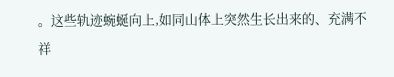。这些轨迹蜿蜒向上,如同山体上突然生长出来的、充满不祥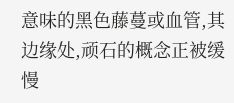意味的黑色藤蔓或血管,其边缘处,顽石的概念正被缓慢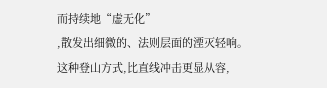而持续地“虚无化”
,散发出细微的、法则层面的湮灭轻响。
这种登山方式,比直线冲击更显从容,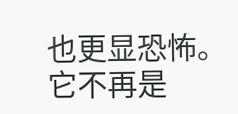也更显恐怖。它不再是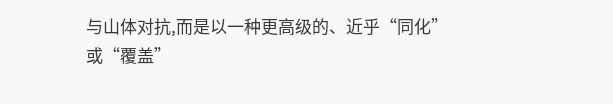与山体对抗,而是以一种更高级的、近乎“同化”
或“覆盖”